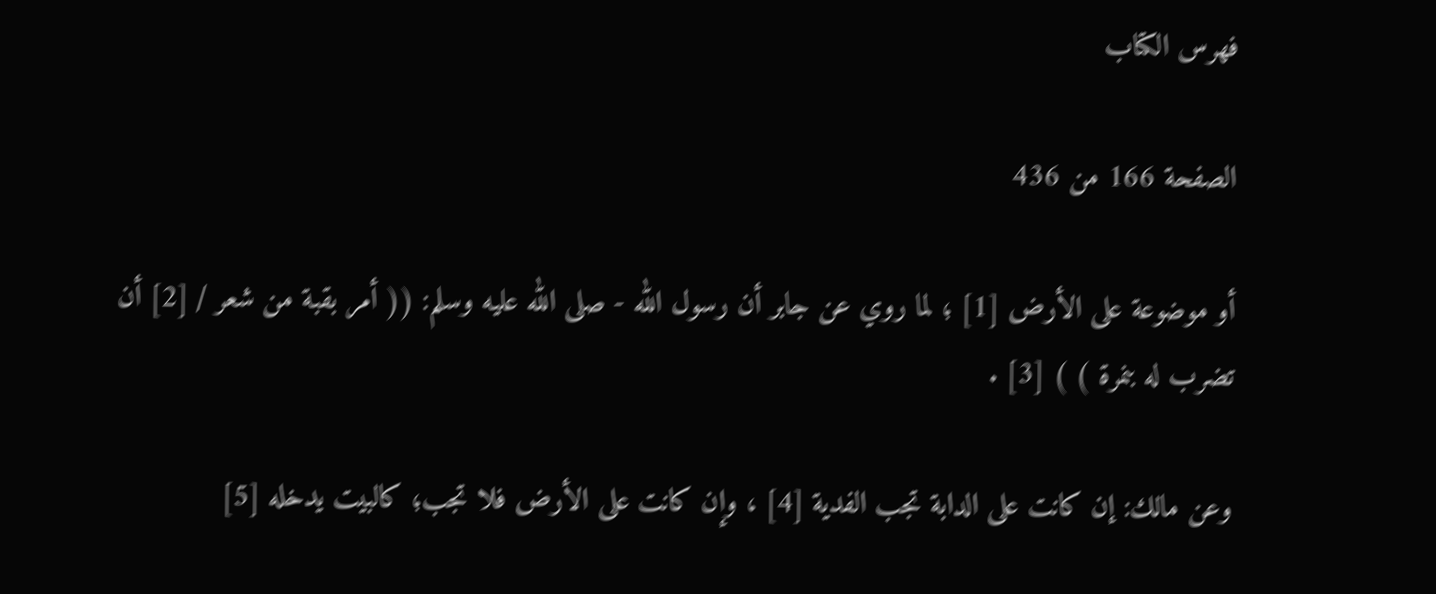فهرس الكتاب

الصفحة 166 من 436

أو موضوعة على الأرض [1] ؛ لما روي عن جابر أن رسول الله - صلى الله عليه وسلم: (( أمر بقبة من شعر / [2] أن تضرب له بنمرة ) ) [3] .

وعن مالك: إن كانت على الدابة تجب الفدية [4] ، وإن كانت على الأرض فلا تجب؛ كالبيت يدخله [5]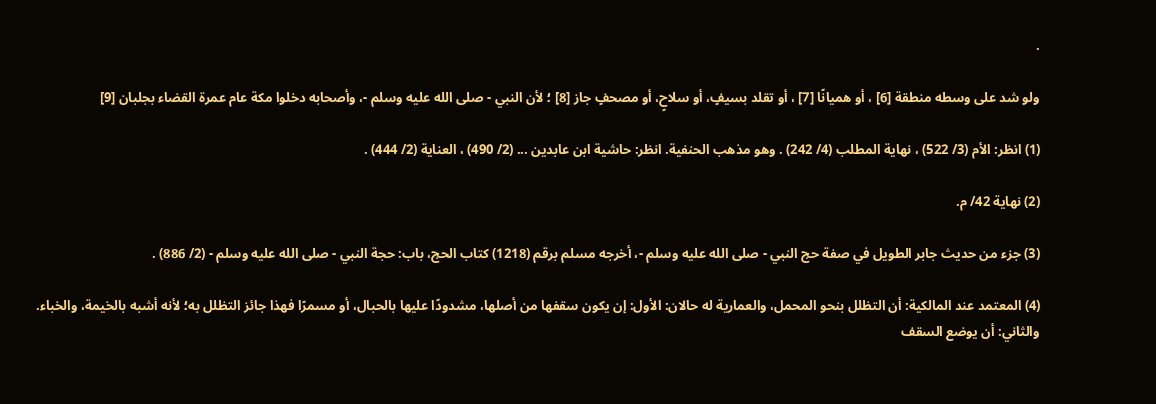.

ولو شد على وسطه منطقة [6] ، أو هميانًا [7] ، أو تقلد بسيفٍ، أو سلاحٍ، أو مصحفٍ جاز [8] ؛ لأن النبي - صلى الله عليه وسلم -، وأصحابه دخلوا مكة عام عمرة القضاء بجلبان [9]

(1) انظر: الأم (3/ 522) ، نهاية المطلب (4/ 242) . وهو مذهب الحنفية. انظر: حاشية ابن عابدين ... (2/ 490) ، العناية (2/ 444) .

(2) نهاية 42/ م.

(3) جزء من حديث جابر الطويل في صفة حج النبي - صلى الله عليه وسلم -، أخرجه مسلم برقم (1218) كتاب الحج، باب: حجة النبي - صلى الله عليه وسلم - (2/ 886) .

(4) المعتمد عند المالكية: أن التظلل بنحو المحمل، والعمارية له حالان: الأول: إن يكون سقفها من أصلها، مشدودًا عليها بالحبال، أو مسمرًا فهذا جائز التظلل به؛ لأنه أشبه بالخيمة، والخباء. والثاني: أن يوضع السقف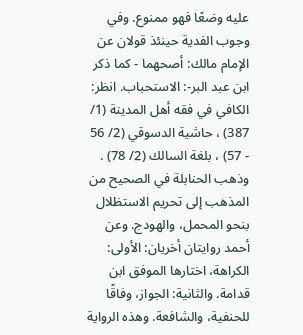عليه وضعًا فهو ممنوع. وفي وجوب الفدية حينئذ قولان عن الإمام مالك: أصحهما - كما ذكر ابن عبد البر-: الاستحباب. انظر: الكافي في فقه أهل المدينة (1/ 387) ، حاشية الدسوقي (2/ 56 - 57) ، بلغة السالك (2/ 78) . وذهب الحنابلة في الصحيح من المذهب إلى تحريم الاستظلال بنحو المحمل، والهودج. وعن أحمد روايتان أخريان: الأولى: الكراهة، اختارها الموفق ابن قدامة. والثانية: الجواز، وفاقًا للحنفية، والشافعة. وهذه الرواية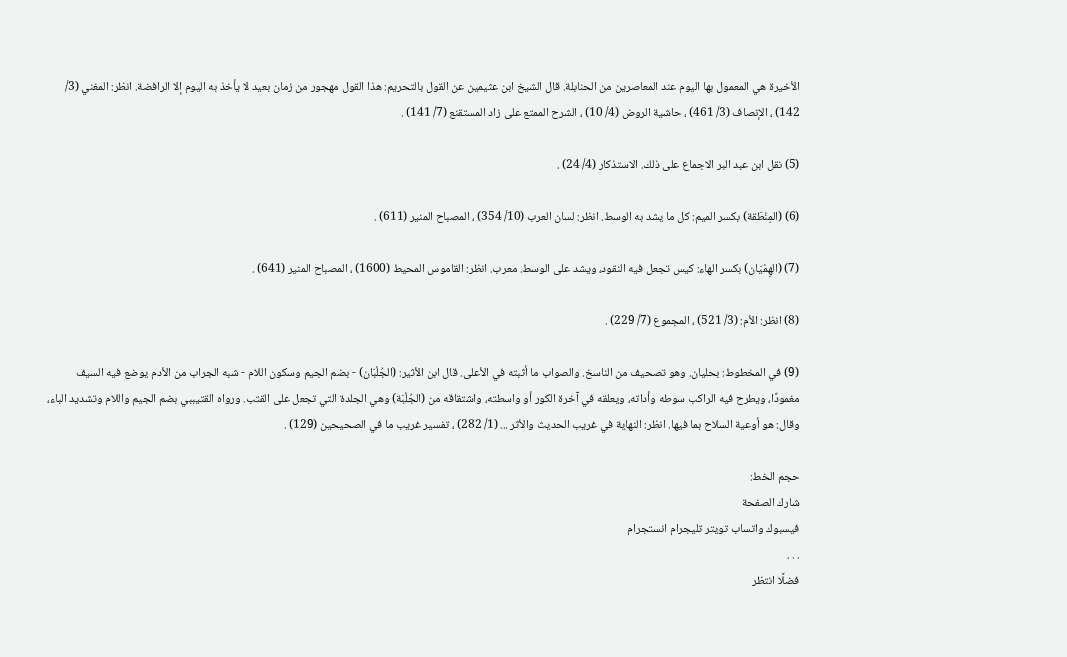الأخيرة هي المعمول بها اليوم عند المعاصرين من الحنابلة. قال الشيخ ابن عثيمين عن القول بالتحريم: هذا القول مهجور من زمان بعيد لا يأخذ به اليوم إلا الرافضة. انظر: المغني (3/ 142) ، الإنصاف (3/ 461) ، حاشية الروض (4/ 10) ، الشرح الممتع على زاد المستقنع (7/ 141) .

(5) نقل ابن عبد البر الاجماع على ذلك. الاستذكار (4/ 24) .

(6) (المِنْطَقة) بكسر الميم: كل ما يشد به الوسط. انظر: لسان العرب (10/ 354) ، المصباح المنير (611) .

(7) (الهِمْيَان) بكسر الهاء: كيس تجعل فيه النقود، ويشد على الوسط. معرب. انظر: القاموس المحيط (1600) ، المصباح المنير (641) .

(8) انظر: الأم: (3/ 521) ، المجموع (7/ 229) .

(9) في المخطوط: بحليان. وهو تصحيف من الناسخ. والصواب ما أثبته في الأعلى. قال ابن الأثير: (الجُلْبَان) - بضم الجيم وسكون اللام - شبه الجراب من الأدم يوضع فيه السيف مغمودًا، ويطرح فيه الراكب سوطه وأداته، ويعلقه في آخرة الكور أو واسطته، واشتقاقه من (الجُلْبَة) وهي الجلدة التي تجعل على القتب. ورواه القتيببي بضم الجيم واللام وتشديد الباء، وقال: هو أوعية السلاح بما فيها. انظر: النهاية في غريب الحديث والأثر ... (1/ 282) ، تفسير غريب ما في الصحيحين (129) .

حجم الخط:
شارك الصفحة
فيسبوك واتساب تويتر تليجرام انستجرام
. . .
فضلًا انتظر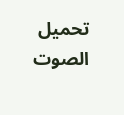تحميل الصوت